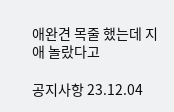애완견 목줄 했는데 지 애 놀랐다고

공지사항 23.12.04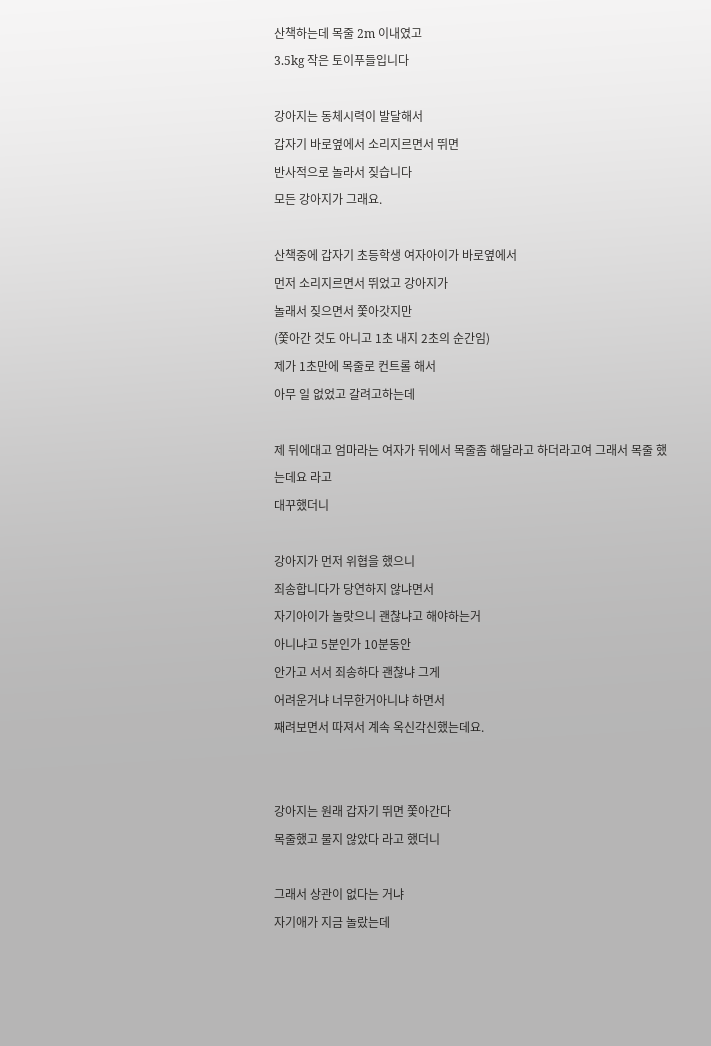산책하는데 목줄 2m 이내였고
3.5kg 작은 토이푸들입니다

강아지는 동체시력이 발달해서
갑자기 바로옆에서 소리지르면서 뛰면
반사적으로 놀라서 짖습니다
모든 강아지가 그래요.

산책중에 갑자기 초등학생 여자아이가 바로옆에서
먼저 소리지르면서 뛰었고 강아지가
놀래서 짖으면서 쫓아갓지만
(쫓아간 것도 아니고 1초 내지 2초의 순간임)
제가 1초만에 목줄로 컨트롤 해서
아무 일 없었고 갈려고하는데

제 뒤에대고 엄마라는 여자가 뒤에서 목줄좀 해달라고 하더라고여 그래서 목줄 했는데요 라고
대꾸했더니

강아지가 먼저 위협을 했으니
죄송합니다가 당연하지 않냐면서
자기아이가 놀랏으니 괜찮냐고 해야하는거
아니냐고 5분인가 10분동안
안가고 서서 죄송하다 괜찮냐 그게
어려운거냐 너무한거아니냐 하면서
째려보면서 따져서 계속 옥신각신했는데요.


강아지는 원래 갑자기 뛰면 쫓아간다
목줄했고 물지 않았다 라고 했더니

그래서 상관이 없다는 거냐
자기애가 지금 놀랐는데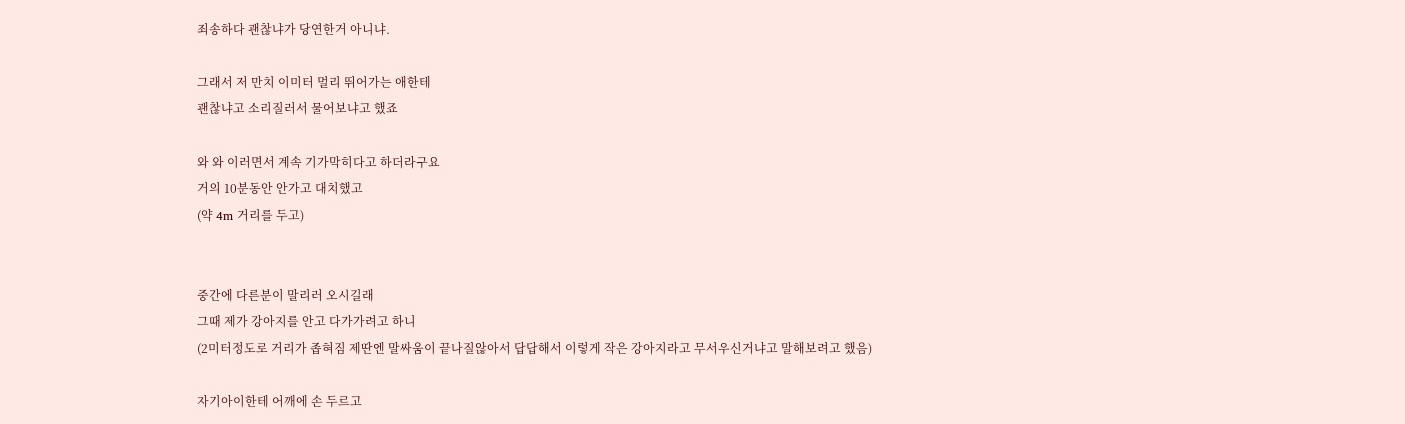죄송하다 괜찮냐가 당연한거 아니냐.

그래서 저 만치 이미터 멀리 뛰어가는 애한테
괜찮냐고 소리질러서 물어보냐고 했죠

와 와 이러면서 계속 기가막히다고 하더라구요
거의 10분동안 안가고 대치했고
(약 4m 거리를 두고)


중간에 다른분이 말리러 오시길래
그때 제가 강아지를 안고 다가가려고 하니
(2미터정도로 거리가 좁혀짐 제딴엔 말싸움이 끝나질않아서 답답해서 이렇게 작은 강아지라고 무서우신거냐고 말해보려고 했음)

자기아이한테 어깨에 손 두르고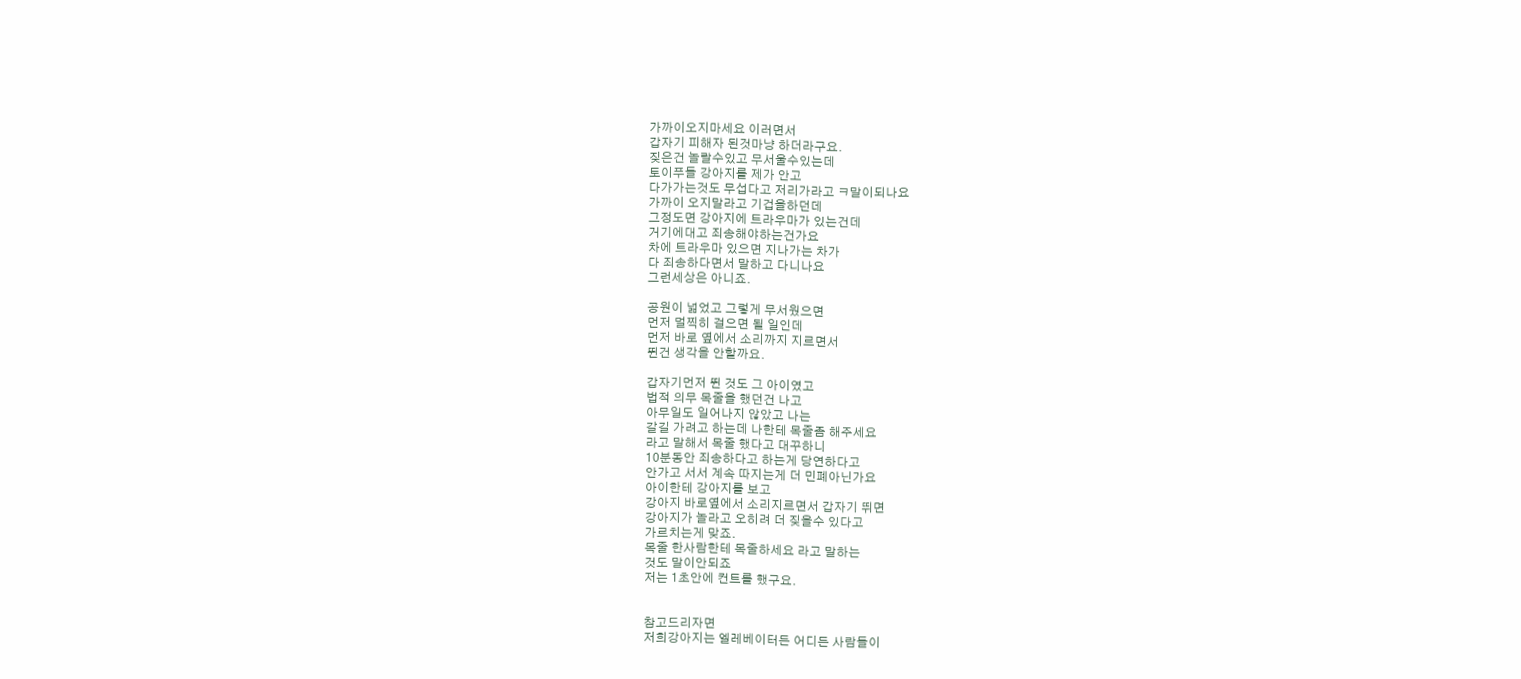가까이오지마세요 이러면서
갑자기 피해자 된것마냥 하더라구요.
짖은건 놀랄수있고 무서울수있는데
토이푸들 강아지를 제가 안고
다가가는것도 무섭다고 저리가라고 ㅋ말이되나요
가까이 오지말라고 기겁을하던데
그정도면 강아지에 트라우마가 있는건데
거기에대고 죄송해야하는건가요
차에 트라우마 있으면 지나가는 차가
다 죄송하다면서 말하고 다니나요
그런세상은 아니죠.

공원이 넓었고 그렇게 무서웠으면
먼저 멀찍히 걸으면 될 일인데
먼저 바로 옆에서 소리까지 지르면서
뛴건 생각을 안할까요.

갑자기먼저 뛴 것도 그 아이였고
법적 의무 목줄을 했던건 나고
아무일도 일어나지 않았고 나는
갈길 가려고 하는데 나한테 목줄좀 해주세요
라고 말해서 목줄 했다고 대꾸하니
10분동안 죄송하다고 하는게 당연하다고
안가고 서서 계속 따지는게 더 민폐아닌가요
아이한테 강아지를 보고
강아지 바로옆에서 소리지르면서 갑자기 뛰면
강아지가 놀라고 오히려 더 짖을수 있다고
가르치는게 맞죠.
목줄 한사람한테 목줄하세요 라고 말하는
것도 말이안되죠
저는 1초안에 컨트롤 했구요.


참고드리자면
저희강아지는 엘레베이터든 어디든 사람들이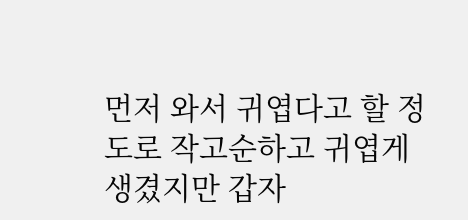먼저 와서 귀엽다고 할 정도로 작고순하고 귀엽게 생겼지만 갑자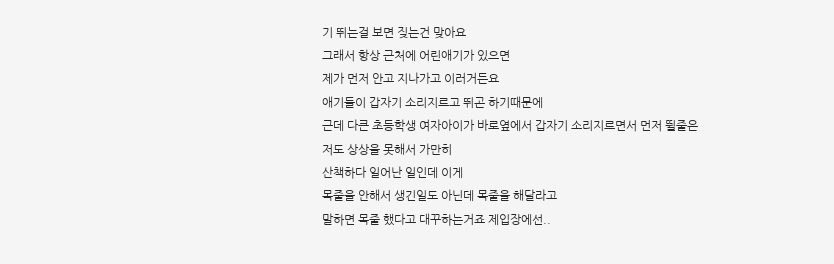기 뛰는걸 보면 짖는건 맞아요
그래서 항상 근처에 어린애기가 있으면
제가 먼저 안고 지나가고 이러거든요
애기들이 갑자기 소리지르고 뛰곤 하기때문에
근데 다큰 초등학생 여자아이가 바로옆에서 갑자기 소리지르면서 먼저 뛸줄은
저도 상상을 못해서 가만히
산책하다 일어난 일인데 이게
목줄을 안해서 생긴일도 아닌데 목줄을 해달라고
말하면 목줄 했다고 대꾸하는거죠 제입장에선..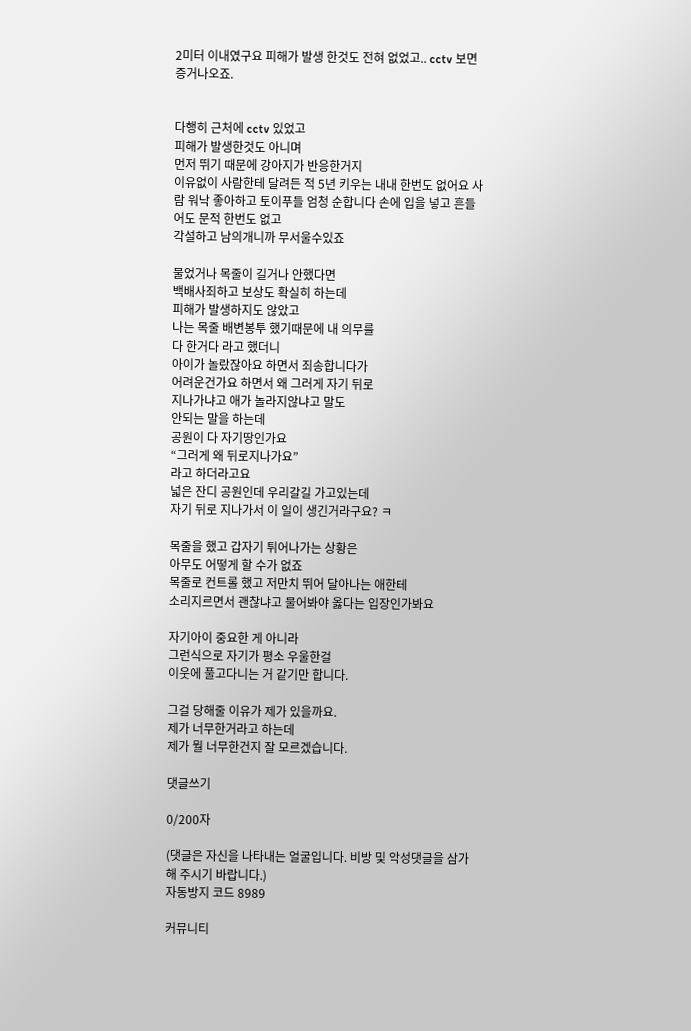2미터 이내였구요 피해가 발생 한것도 전혀 없었고.. cctv 보면 증거나오죠.


다행히 근처에 cctv 있었고
피해가 발생한것도 아니며
먼저 뛰기 때문에 강아지가 반응한거지
이유없이 사람한테 달려든 적 5년 키우는 내내 한번도 없어요 사람 워낙 좋아하고 토이푸들 엄청 순합니다 손에 입을 넣고 흔들어도 문적 한번도 없고
각설하고 남의개니까 무서울수있죠

물었거나 목줄이 길거나 안했다면
백배사죄하고 보상도 확실히 하는데
피해가 발생하지도 않았고
나는 목줄 배변봉투 했기때문에 내 의무를
다 한거다 라고 했더니
아이가 놀랐잖아요 하면서 죄송합니다가
어려운건가요 하면서 왜 그러게 자기 뒤로
지나가냐고 애가 놀라지않냐고 말도
안되는 말을 하는데
공원이 다 자기땅인가요
“그러게 왜 뒤로지나가요”
라고 하더라고요
넓은 잔디 공원인데 우리갈길 가고있는데
자기 뒤로 지나가서 이 일이 생긴거라구요? ㅋ

목줄을 했고 갑자기 튀어나가는 상황은
아무도 어떻게 할 수가 없죠
목줄로 컨트롤 했고 저만치 뛰어 달아나는 애한테
소리지르면서 괜찮냐고 물어봐야 옳다는 입장인가봐요

자기아이 중요한 게 아니라
그런식으로 자기가 평소 우울한걸
이웃에 풀고다니는 거 같기만 합니다.

그걸 당해줄 이유가 제가 있을까요.
제가 너무한거라고 하는데
제가 뭘 너무한건지 잘 모르겠습니다.

댓글쓰기

0/200자

(댓글은 자신을 나타내는 얼굴입니다. 비방 및 악성댓글을 삼가해 주시기 바랍니다.)
자동방지 코드 8989

커뮤니티